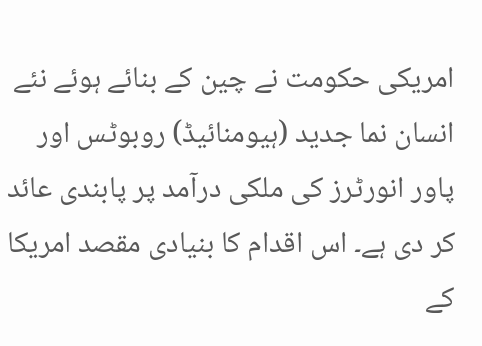امریکی حکومت نے چین کے بنائے ہوئے نئے انسان نما جدید (ہیومنائیڈ) روبوٹس اور پاور انورٹرز کی ملکی درآمد پر پابندی عائد کر دی ہے۔ اس اقدام کا بنیادی مقصد امریکا کے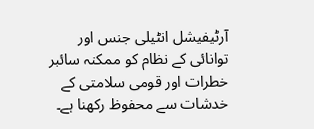آرٹیفیشل انٹیلی جنس اور توانائی کے نظام کو ممکنہ سائبر خطرات اور قومی سلامتی کے خدشات سے محفوظ رکھنا ہے۔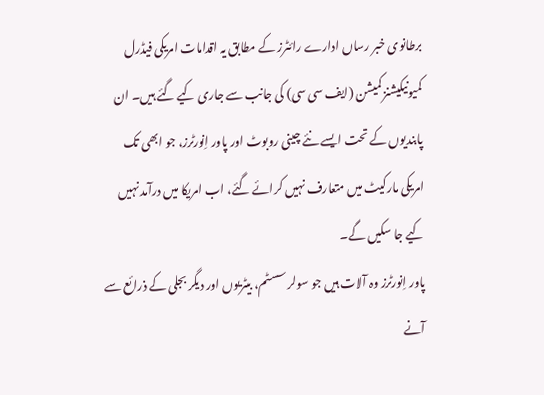برطانوی خبر رساں ادارے رائٹرز کے مطابق یہ اقدامات امریکی فیڈرل کمیونیکیشنز کمیشن (ایف سی سی) کی جانب سے جاری کیے گئے ہیں۔ ان پابندیوں کے تحت ایسے نئے چینی روبوٹ اور پاور اِنورٹرز، جو ابھی تک امریکی مارکیٹ میں متعارف نہیں کرائے گئے، اب امریکا میں درآمد نہیں کیے جا سکیں گے۔
پاور اِنورٹرز وہ آلات ہیں جو سولر سسٹم، بیٹریوں اور دیگر بجلی کے ذرائع سے آنے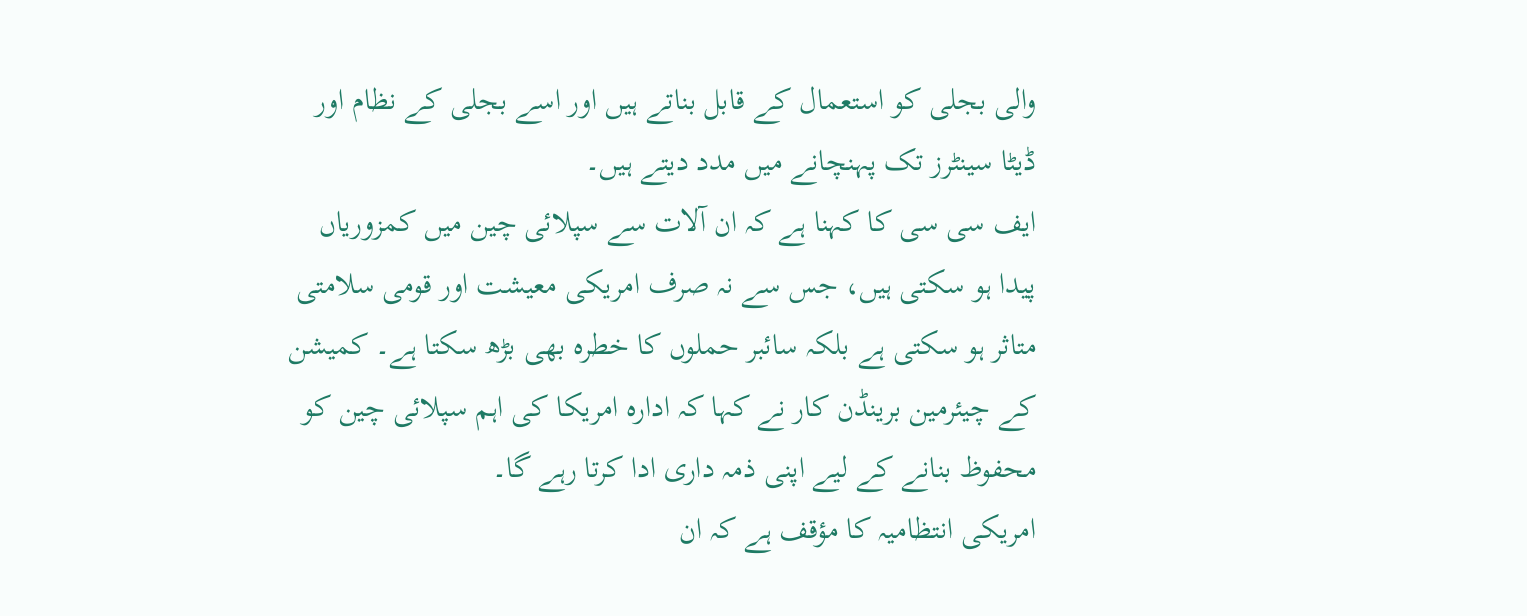والی بجلی کو استعمال کے قابل بناتے ہیں اور اسے بجلی کے نظام اور ڈیٹا سینٹرز تک پہنچانے میں مدد دیتے ہیں۔
ایف سی سی کا کہنا ہے کہ ان آلات سے سپلائی چین میں کمزوریاں پیدا ہو سکتی ہیں، جس سے نہ صرف امریکی معیشت اور قومی سلامتی متاثر ہو سکتی ہے بلکہ سائبر حملوں کا خطرہ بھی بڑھ سکتا ہے۔ کمیشن کے چیئرمین برینڈن کار نے کہا کہ ادارہ امریکا کی اہم سپلائی چین کو محفوظ بنانے کے لیے اپنی ذمہ داری ادا کرتا رہے گا۔
امریکی انتظامیہ کا مؤقف ہے کہ ان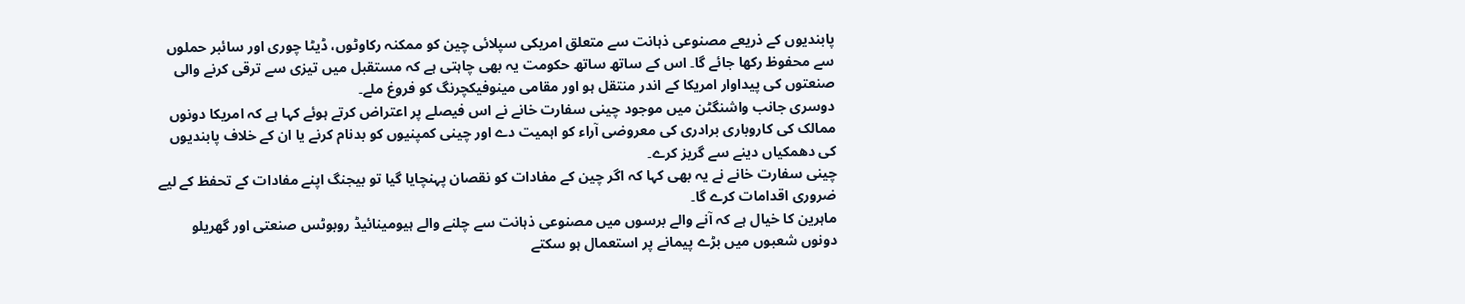پابندیوں کے ذریعے مصنوعی ذہانت سے متعلق امریکی سپلائی چین کو ممکنہ رکاوٹوں، ڈیٹا چوری اور سائبر حملوں سے محفوظ رکھا جائے گا۔ اس کے ساتھ ساتھ حکومت یہ بھی چاہتی ہے کہ مستقبل میں تیزی سے ترقی کرنے والی صنعتوں کی پیداوار امریکا کے اندر منتقل ہو اور مقامی مینوفیکچرنگ کو فروغ ملے۔
دوسری جانب واشنگٹن میں موجود چینی سفارت خانے نے اس فیصلے پر اعتراض کرتے ہوئے کہا ہے کہ امریکا دونوں ممالک کی کاروباری برادری کی معروضی آراء کو اہمیت دے اور چینی کمپنیوں کو بدنام کرنے یا ان کے خلاف پابندیوں کی دھمکیاں دینے سے گریز کرے۔
چینی سفارت خانے نے یہ بھی کہا کہ اگر چین کے مفادات کو نقصان پہنچایا گیا تو بیجنگ اپنے مفادات کے تحفظ کے لیے ضروری اقدامات کرے گا۔
ماہرین کا خیال ہے کہ آنے والے برسوں میں مصنوعی ذہانت سے چلنے والے ہیومینائیڈ روبوٹس صنعتی اور گھریلو دونوں شعبوں میں بڑے پیمانے پر استعمال ہو سکتے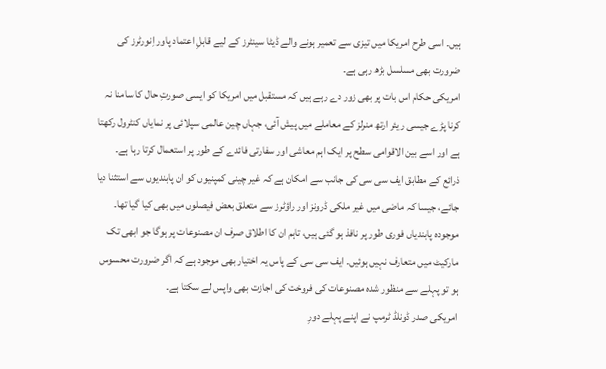ہیں۔ اسی طرح امریکا میں تیزی سے تعمیر ہونے والے ڈیٹا سینٹرز کے لیے قابلِ اعتماد پاور اِنورٹرز کی ضرورت بھی مسلسل بڑھ رہی ہے۔
امریکی حکام اس بات پر بھی زور دے رہے ہیں کہ مستقبل میں امریکا کو ایسی صورتِ حال کا سامنا نہ کرنا پڑے جیسی ریئر ارتھ منرلز کے معاملے میں پیش آئی، جہاں چین عالمی سپلائی پر نمایاں کنٹرول رکھتا ہے اور اسے بین الاقوامی سطح پر ایک اہم معاشی اور سفارتی فائدے کے طور پر استعمال کرتا رہا ہے۔
ذرائع کے مطابق ایف سی سی کی جانب سے امکان ہے کہ غیر چینی کمپنیوں کو ان پابندیوں سے استثنا دیا جائے، جیسا کہ ماضی میں غیر ملکی ڈرونز اور راؤٹرز سے متعلق بعض فیصلوں میں بھی کیا گیا تھا۔
موجودہ پابندیاں فوری طور پر نافذ ہو گئی ہیں، تاہم ان کا اطلاق صرف ان مصنوعات پر ہوگا جو ابھی تک مارکیٹ میں متعارف نہیں ہوئیں۔ ایف سی سی کے پاس یہ اختیار بھی موجود ہے کہ اگر ضرورت محسوس ہو تو پہلے سے منظور شدہ مصنوعات کی فروخت کی اجازت بھی واپس لے سکتا ہے۔
امریکی صدر ڈونلڈ ٹرمپ نے اپنے پہلے دورِ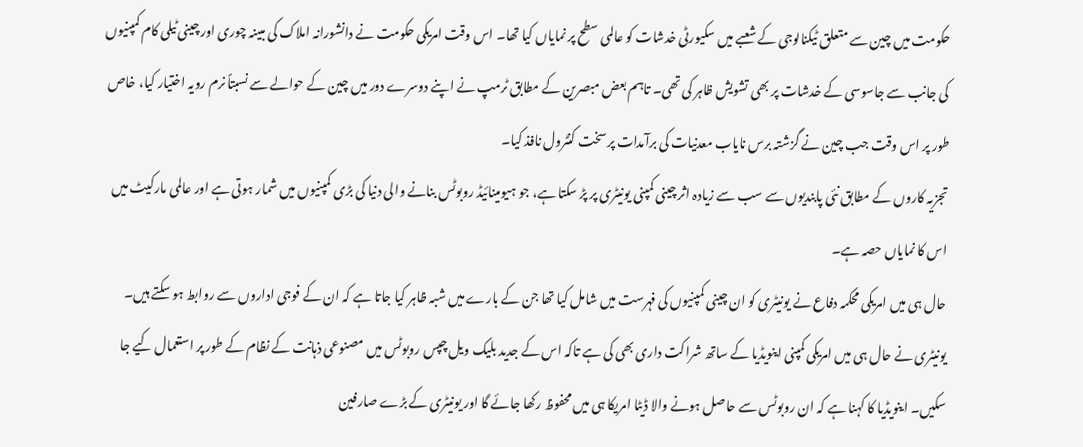حکومت میں چین سے متعلق ٹیکنالوجی کے شعبے میں سکیورٹی خدشات کو عالمی سطح پر نمایاں کیا تھا۔ اس وقت امریکی حکومت نے دانشورانہ املاک کی مبینہ چوری اور چینی ٹیلی کام کمپنیوں کی جانب سے جاسوسی کے خدشات پر بھی تشویش ظاہر کی تھی۔ تاہم بعض مبصرین کے مطابق ٹرمپ نے اپنے دوسرے دور میں چین کے حوالے سے نسبتاً نرم رویہ اختیار کیا، خاص طور پر اس وقت جب چین نے گزشتہ برس نایاب معدنیات کی برآمدات پر سخت کنٹرول نافذ کیا۔
تجزیہ کاروں کے مطابق نئی پابندیوں سے سب سے زیادہ اثر چینی کمپنی یونیٹری پر پڑ سکتا ہے، جو ہیومینائیڈ روبوٹس بنانے والی دنیا کی بڑی کمپنیوں میں شمار ہوتی ہے اور عالمی مارکیٹ میں اس کا نمایاں حصہ ہے۔
حال ہی میں امریکی محکمہ دفاع نے یونیٹری کو ان چینی کمپنیوں کی فہرست میں شامل کیا تھا جن کے بارے میں شبہ ظاہر کیا جاتا ہے کہ ان کے فوجی اداروں سے روابط ہو سکتے ہیں۔
یونیٹری نے حال ہی میں امریکی کمپنی اینویڈیا کے ساتھ شراکت داری بھی کی ہے تاکہ اس کے جدید بلیک ویل چپس روبوٹس میں مصنوعی ذہانت کے نظام کے طور پر استعمال کیے جا سکیں۔ اینویڈیا کا کہنا ہے کہ ان روبوٹس سے حاصل ہونے والا ڈیٹا امریکا ہی میں محفوظ رکھا جائے گا اور یونیٹری کے بڑے صارفین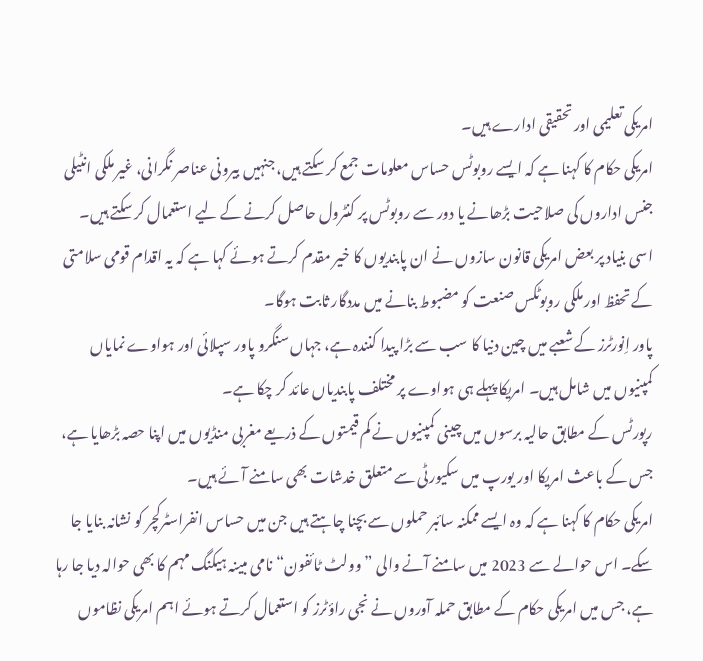امریکی تعلیمی اور تحقیقی ادارے ہیں۔
امریکی حکام کا کہنا ہے کہ ایسے روبوٹس حساس معلومات جمع کر سکتے ہیں، جنہیں بیرونی عناصر نگرانی، غیر ملکی انٹیلی جنس اداروں کی صلاحیت بڑھانے یا دور سے روبوٹس پر کنٹرول حاصل کرنے کے لیے استعمال کر سکتے ہیں۔ اسی بنیاد پر بعض امریکی قانون سازوں نے ان پابندیوں کا خیر مقدم کرتے ہوئے کہا ہے کہ یہ اقدام قومی سلامتی کے تحفظ اور ملکی روبوٹکس صنعت کو مضبوط بنانے میں مددگار ثابت ہوگا۔
پاور اِنورٹرز کے شعبے میں چین دنیا کا سب سے بڑا پیدا کنندہ ہے، جہاں سنگرو پاور سپلائی اور ہواوے نمایاں کمپنیوں میں شامل ہیں۔ امریکا پہلے ہی ہواوے پر مختلف پابندیاں عائد کر چکا ہے۔
رپورٹس کے مطابق حالیہ برسوں میں چینی کمپنیوں نے کم قیمتوں کے ذریعے مغربی منڈیوں میں اپنا حصہ بڑھایا ہے، جس کے باعث امریکا اور یورپ میں سکیورٹی سے متعلق خدشات بھی سامنے آئے ہیں۔
امریکی حکام کا کہنا ہے کہ وہ ایسے ممکنہ سائبر حملوں سے بچنا چاہتے ہیں جن میں حساس انفراسٹرکچر کو نشانہ بنایا جا سکے۔ اس حوالے سے 2023 میں سامنے آنے والی ”وولٹ ٹائفون“ نامی مبینہ ہیکنگ مہم کا بھی حوالہ دیا جا رہا ہے، جس میں امریکی حکام کے مطابق حملہ آوروں نے نجی راؤٹرز کو استعمال کرتے ہوئے اہم امریکی نظاموں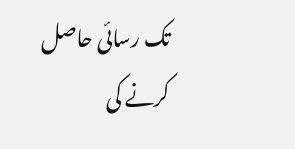تک رسائی حاصل کرنے کی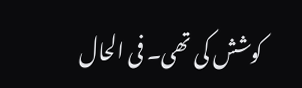کوشش کی تھی۔ فی الحال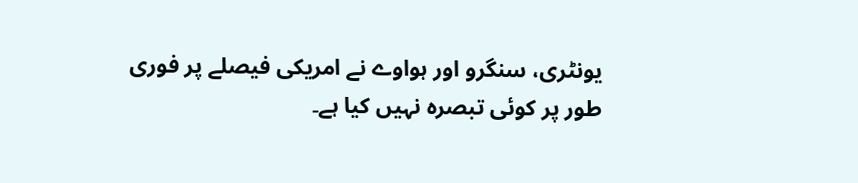یونٹری، سنگرو اور ہواوے نے امریکی فیصلے پر فوری طور پر کوئی تبصرہ نہیں کیا ہے۔